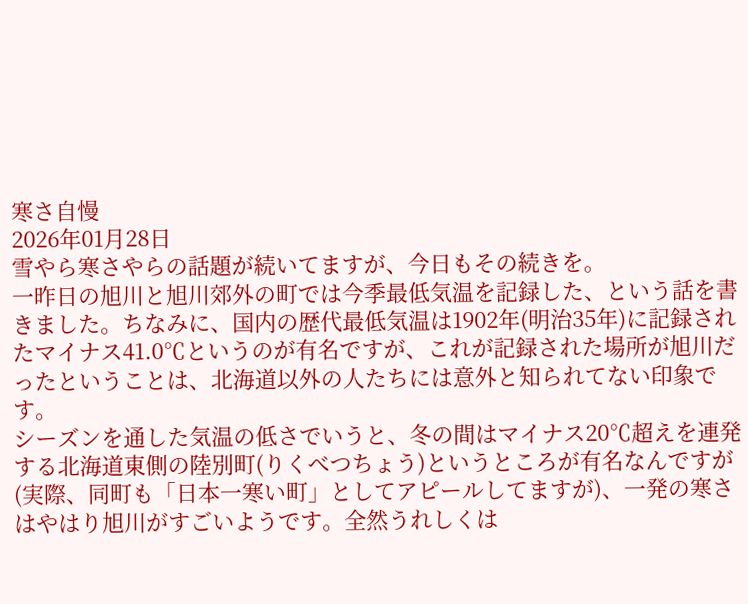寒さ自慢
2026年01月28日
雪やら寒さやらの話題が続いてますが、今日もその続きを。
一昨日の旭川と旭川郊外の町では今季最低気温を記録した、という話を書きました。ちなみに、国内の歴代最低気温は1902年(明治35年)に記録されたマイナス41.0℃というのが有名ですが、これが記録された場所が旭川だったということは、北海道以外の人たちには意外と知られてない印象です。
シーズンを通した気温の低さでいうと、冬の間はマイナス20℃超えを連発する北海道東側の陸別町(りくべつちょう)というところが有名なんですが(実際、同町も「日本一寒い町」としてアピールしてますが)、一発の寒さはやはり旭川がすごいようです。全然うれしくは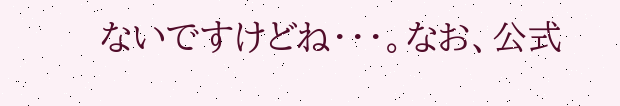ないですけどね・・・。なお、公式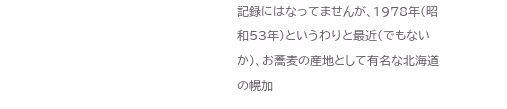記録にはなってませんが、1978年(昭和53年)というわりと最近(でもないか)、お蕎麦の産地として有名な北海道の幌加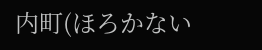内町(ほろかない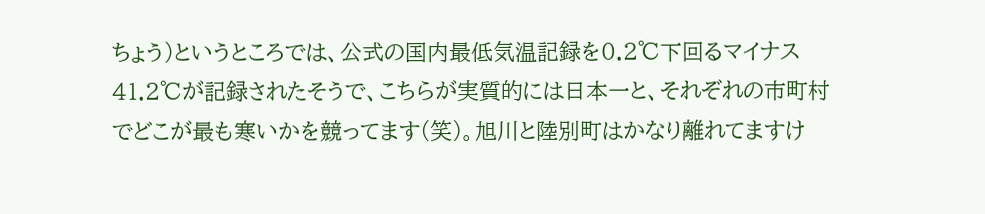ちょう)というところでは、公式の国内最低気温記録を0.2℃下回るマイナス41.2℃が記録されたそうで、こちらが実質的には日本一と、それぞれの市町村でどこが最も寒いかを競ってます(笑)。旭川と陸別町はかなり離れてますけ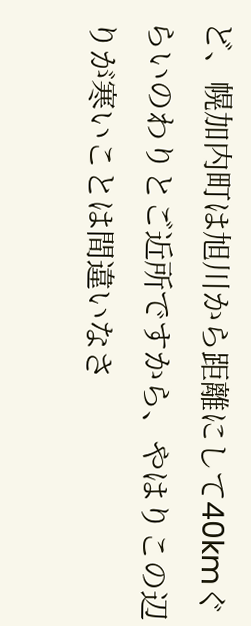ど、幌加内町は旭川から距離にして40kmぐらいのわりとご近所ですから、やはりこの辺りが寒いことは間違いなさ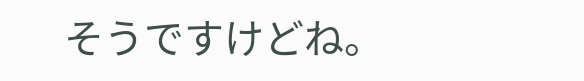そうですけどね。